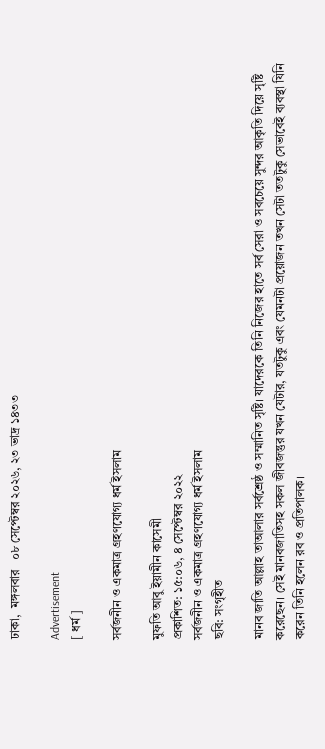ঢাকা,  মঙ্গলবার   ০৮ সেপ্টেম্বর ২০২৬, ২৩ ভাদ্র ১৪৩৩

Advertisement
[ ধর্ম ]

সর্বজনীন ও একমাত্র গ্রহণযোগ্য ধর্ম ইসলাম

মুফতি আবু ইয়ামীন কাসেমী
প্রকাশিত: ১৫:০৬, ৪ সেপ্টেম্বর ২০২২
সর্বজনীন ও একমাত্র গ্রহণযোগ্য ধর্ম ইসলাম
ছবি: সংগৃহীত

মানব জাতি আল্লাহ তাআলার সর্বশ্রেষ্ঠ ও সম্মানিত সৃষ্টি। যাদেরকে তিনি নিজের হাতে সর্ব সেরা ও সবচেয়ে সুন্দর আকৃতি দিয়ে সৃষ্টি করেছেন। সেই মানবজাতিসহ সকল জীবজন্তুর যখন যেটার, যতটুকু এবং যেমনটা প্রয়োজন তখন সেটা ততটুকু সেভাবেই ব্যবস্থা যিনি করেন তিনি হলেন রব ও প্রতিপালক।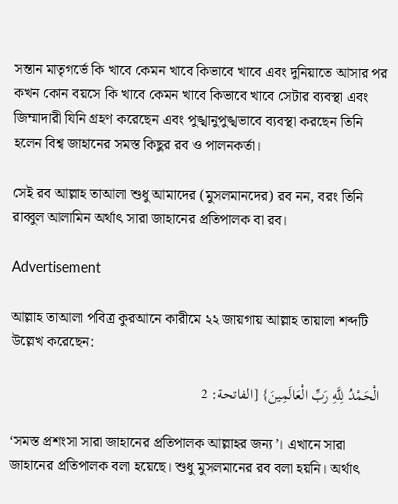সন্তান মাতৃগর্ভে কি খাবে কেমন খাবে কিভাবে খাবে এবং দুনিয়াতে আসার পর কখন কোন বয়সে কি খাবে কেমন খাবে কিভাবে খাবে সেটার ব্যবস্থা এবং জিম্মাদারী যিনি গ্রহণ করেছেন এবং পুঙ্খানুপুঙ্খভাবে ব্যবস্থা করছেন তিনি হলেন বিশ্ব জাহানের সমস্ত কিছুর রব ও পালনকর্তা।

সেই রব আল্লাহ তাআলা শুধু আমাদের (মুসলমানদের) রব নন, বরং তিনি রাব্বুল আলামিন অর্থাৎ সারা জাহানের প্রতিপালক বা রব।

Advertisement

আল্লাহ তাআলা পবিত্র কুরআনে কারীমে ২২ জায়গায় আল্লাহ তায়ালা শব্দটি উল্লেখ করেছেন:

 الْحَمْدُ لِلَّهِ رَبِّ الْعَالَمِينَ} [الفاتحة: 2

‘সমস্ত প্রশংসা সারা জাহানের প্রতিপালক আল্লাহর জন্য’। এখানে সারা জাহানের প্রতিপালক বলা হয়েছে। শুধু মুসলমানের রব বলা হয়নি। অর্থাৎ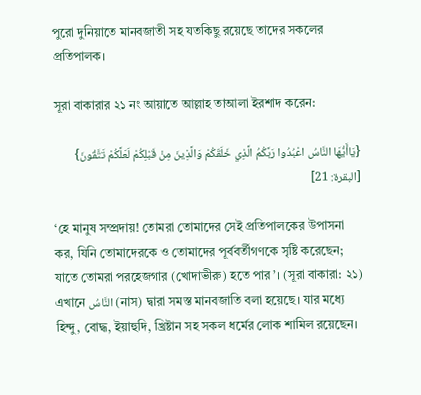পুরো দুনিয়াতে মানবজাতী সহ যতকিছু রয়েছে তাদের সকলের প্রতিপালক।

সূরা বাকারার ২১ নং আয়াতে আল্লাহ তাআলা ইরশাদ করেন:

{يَاأَيُّهَا النَّاسُ اعْبُدُوا رَبَّكُمُ الَّذِي خَلَقَكُمْ وَالَّذِينَ مِنْ قَبْلِكُمْ لَعَلَّكُمْ تَتَّقُونَ} [البقرة: 21]

‘হে মানুষ সম্প্রদায়! তোমরা তোমাদের সেই প্রতিপালকের উপাসনা কর, যিনি তোমাদেরকে ও তোমাদের পূর্ববর্তীগণকে সৃষ্টি করেছেন; যাতে তোমরা পরহেজগার (খোদাভীরু) হতে পার’। (সূরা বাকারা: ২১) এখানে النَّاسُ (নাস) দ্বারা সমস্ত মানবজাতি বলা হয়েছে। যার মধ্যে হিন্দু, বোদ্ধ, ইয়াহুদি, খ্রিষ্টান সহ সকল ধর্মের লোক শামিল রয়েছেন।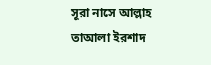সূরা নাসে আল্লাহ তাআলা ইরশাদ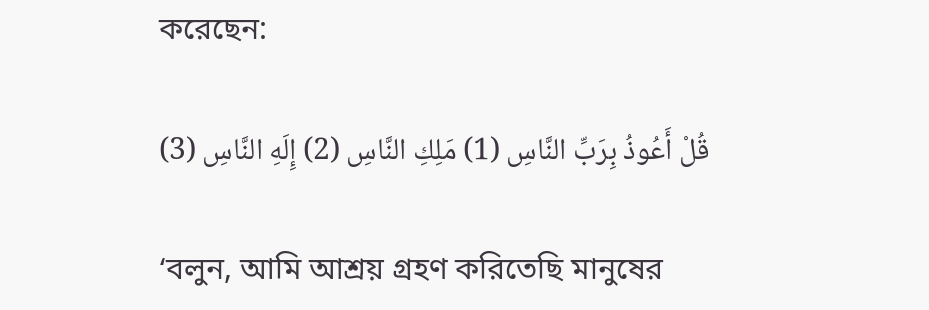করেছেন:

قُلْ أَعُوذُ بِرَبِّ النَّاسِ (1) مَلِكِ النَّاسِ (2) إِلَهِ النَّاسِ (3)

‘বলুন, আমি আশ্রয় গ্রহণ করিতেছি মানুষের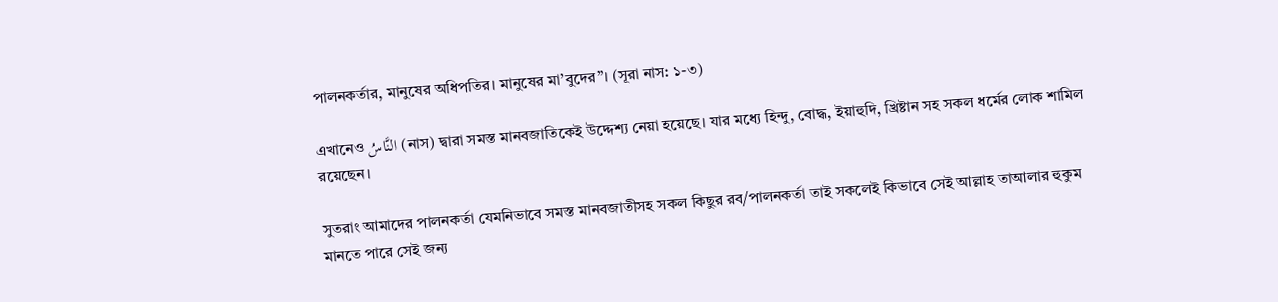পালনকর্তার, মানুষের অধিপতির। মানুষের মা’বুদের”। (সূরা নাস: ১-৩)

এখানেও النَّاسُ (নাস) দ্বারা সমস্ত মানবজাতিকেই উদ্দেশ্য নেয়া হয়েছে। যার মধ্যে হিন্দু, বোদ্ধ, ইয়াহুদি, খ্রিষ্টান সহ সকল ধর্মের লোক শামিল রয়েছেন।

সুতরাং আমাদের পালনকর্তা যেমনিভাবে সমস্ত মানবজাতীসহ সকল কিছুর রব/পালনকর্তা তাই সকলেই কিভাবে সেই আল্লাহ তাআলার হুকুম মানতে পারে সেই জন্য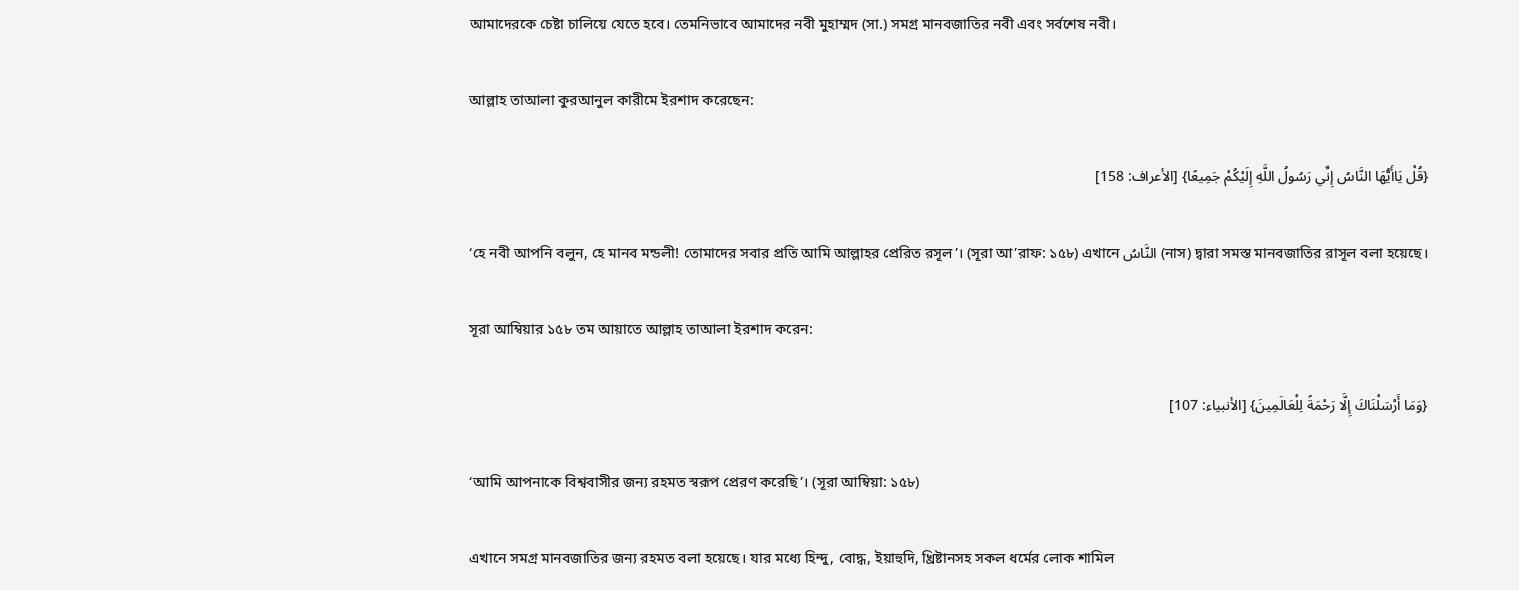আমাদেরকে চেষ্টা চালিয়ে যেতে হবে। তেমনিভাবে আমাদের নবী মুহাম্মদ (সা.) সমগ্র মানবজাতির নবী এবং সর্বশেষ নবী।

আল্লাহ তাআলা কুরআনুল কারীমে ইরশাদ করেছেন:

{قُلْ يَاأَيُّهَا النَّاسُ إِنِّي رَسُولُ اللَّهِ إِلَيْكُمْ جَمِيعًا} [الأعراف: 158]

‘হে নবী আপনি বলুন, হে মানব মন্ডলী! তোমাদের সবার প্রতি আমি আল্লাহর প্রেরিত রসূল’। (সূরা আ’রাফ: ১৫৮) এখানে النَّاسُ (নাস) দ্বারা সমস্ত মানবজাতির রাসূল বলা হয়েছে।

সূরা আম্বিয়ার ১৫৮ তম আয়াতে আল্লাহ তাআলা ইরশাদ করেন:

{وَمَا أَرْسَلْنَاكَ إِلَّا رَحْمَةً لِلْعَالَمِينَ} [الأنبياء: 107]

‘আমি আপনাকে বিশ্ববাসীর জন্য রহমত স্বরূপ প্রেরণ করেছি’। (সূরা আম্বিয়া: ১৫৮)

এখানে সমগ্র মানবজাতির জন্য রহমত বলা হয়েছে। যার মধ্যে হিন্দু, বোদ্ধ, ইয়াহুদি, খ্রিষ্টানসহ সকল ধর্মের লোক শামিল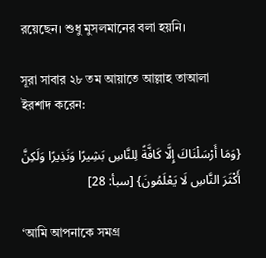রয়েছেন। শুধু মুসলমানের বলা হয়নি।

সূরা সাবার ২৮ তম আয়াতে আল্লাহ তাআলা ইরশাদ করেন:

{وَمَا أَرْسَلْنَاكَ إِلَّا كَافَّةً لِلنَّاسِ بَشِيرًا وَنَذِيرًا وَلَكِنَّ أَكْثَرَ النَّاسِ لَا يَعْلَمُونَ} [سبأ: 28]

‘আমি আপনাকে সমগ্র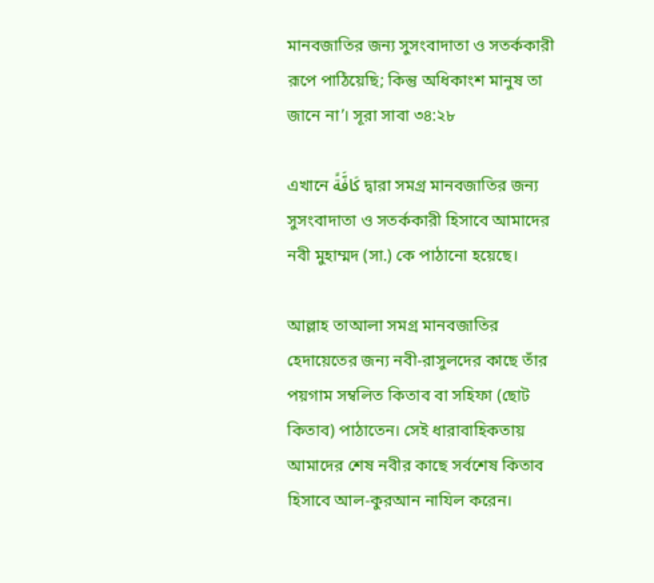মানবজাতির জন্য সুসংবাদাতা ও সতর্ককারী রূপে পাঠিয়েছি; কিন্তু অধিকাংশ মানুষ তা জানে না’। সূরা সাবা ৩৪:২৮

এখানে كَافَّةً দ্বারা সমগ্র মানবজাতির জন্য সুসংবাদাতা ও সতর্ককারী হিসাবে আমাদের নবী মুহাম্মদ (সা.) কে পাঠানো হয়েছে।

আল্লাহ তাআলা সমগ্র মানবজাতির হেদায়েতের জন্য নবী-রাসুলদের কাছে তাঁর পয়গাম সম্বলিত কিতাব বা সহিফা (ছোট কিতাব) পাঠাতেন। সেই ধারাবাহিকতায় আমাদের শেষ নবীর কাছে সর্বশেষ কিতাব হিসাবে আল-কুরআন নাযিল করেন।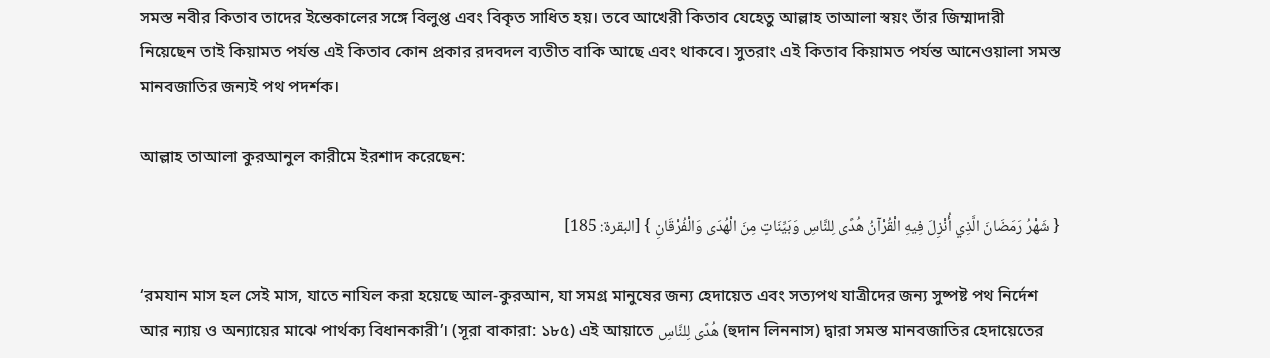সমস্ত নবীর কিতাব তাদের ইন্তেকালের সঙ্গে বিলুপ্ত এবং বিকৃত সাধিত হয়। তবে আখেরী কিতাব যেহেতু আল্লাহ তাআলা স্বয়ং তাঁর জিম্মাদারী নিয়েছেন তাই কিয়ামত পর্যন্ত এই কিতাব কোন প্রকার রদবদল ব্যতীত বাকি আছে এবং থাকবে। সুতরাং এই কিতাব কিয়ামত পর্যন্ত আনেওয়ালা সমস্ত মানবজাতির জন্যই পথ পদর্শক।

আল্লাহ তাআলা কুরআনুল কারীমে ইরশাদ করেছেন:

{ شَهْرُ رَمَضَانَ الَّذِي أُنْزِلَ فِيهِ الْقُرْآنُ هُدًى لِلنَّاسِ وَبَيِّنَاتٍ مِنَ الْهُدَى وَالْفُرْقَانِ } [البقرة: 185]

‘রমযান মাস হল সেই মাস, যাতে নাযিল করা হয়েছে আল-কুরআন, যা সমগ্র মানুষের জন্য হেদায়েত এবং সত্যপথ যাত্রীদের জন্য সুষ্পষ্ট পথ নির্দেশ আর ন্যায় ও অন্যায়ের মাঝে পার্থক্য বিধানকারী’। (সূরা বাকারা: ১৮৫) এই আয়াতে هُدًى لِلنَّاسِ (হুদান লিননাস) দ্বারা সমস্ত মানবজাতির হেদায়েতের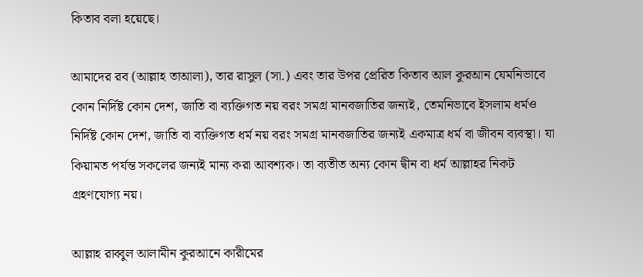কিতাব বলা হয়েছে।

আমাদের রব (আল্লাহ তাআলা), তার রাসুল (সা.) এবং তার উপর প্রেরিত কিতাব আল কুরআন যেমনিভাবে কোন নির্দিষ্ট কোন দেশ, জাতি বা ব্যক্তিগত নয় বরং সমগ্র মানবজাতির জন্যই, তেমনিভাবে ইসলাম ধর্মও নির্দিষ্ট কোন দেশ, জাতি বা ব্যক্তিগত ধর্ম নয় বরং সমগ্র মানবজাতির জন্যই একমাত্র ধর্ম বা জীবন ব্যবস্থা। যা কিয়ামত পর্যন্ত সকলের জন্যই মান্য করা আবশ্যক। তা ব্যতীত অন্য কোন দ্বীন বা ধর্ম আল্লাহর নিকট গ্রহণযোগ্য নয়।

আল্লাহ রাব্বুল আলামীন কুরআনে কারীমের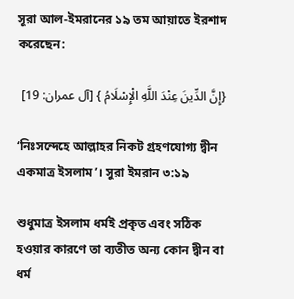সূরা আল-ইমরানের ১৯ তম আয়াতে ইরশাদ করেছেন:

{إِنَّ الدِّينَ عِنْدَ اللَّهِ الْإِسْلَامُ } [آل عمران: 19]

‘নিঃসন্দেহে আল্লাহর নিকট গ্রহণযোগ্য দ্বীন একমাত্র ইসলাম’। সুরা ইমরান ৩:১৯

শুধুমাত্র ইসলাম ধর্মই প্রকৃত এবং সঠিক হওয়ার কারণে তা ব্যতীত অন্য কোন দ্বীন বা ধর্ম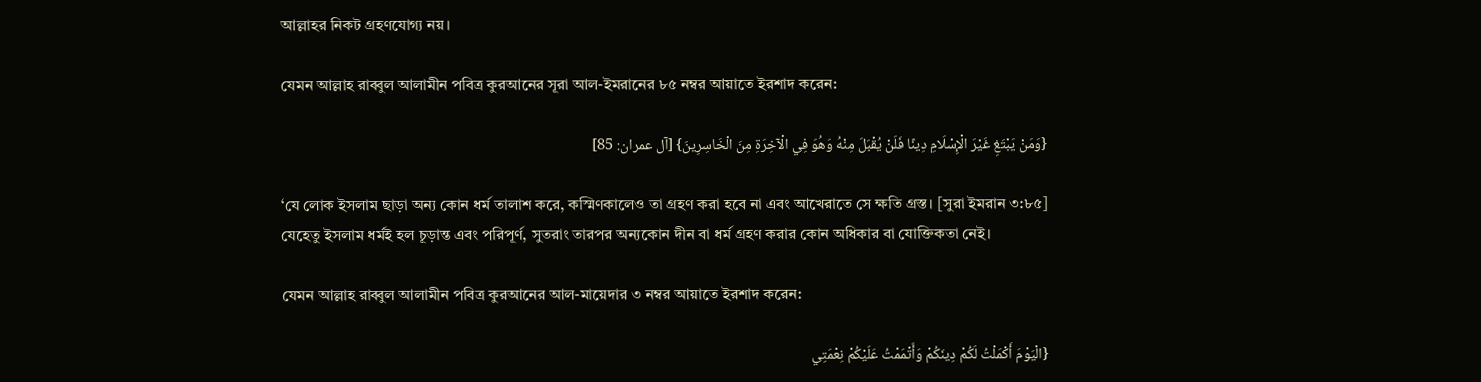আল্লাহর নিকট গ্রহণযোগ্য নয়।

যেমন আল্লাহ রাব্বুল আলামীন পবিত্র কুরআনের সূরা আল-ইমরানের ৮৫ নম্বর আয়াতে ইরশাদ করেন:

{وَمَنْ يَبْتَغِ غَيْرَ الْإِسْلَامِ دِينًا فَلَنْ يُقْبَلَ مِنْهُ وَهُوَ فِي الْآخِرَةِ مِنَ الْخَاسِرِينَ} [آل عمران: 85]

‘যে লোক ইসলাম ছাড়া অন্য কোন ধর্ম তালাশ করে, কস্মিণকালেও তা গ্রহণ করা হবে না এবং আখেরাতে সে ক্ষতি গ্রস্ত। [সুরা ইমরান ৩:৮৫] যেহেতু ইসলাম ধর্মই হল চূড়ান্ত এবং পরিপূর্ণ, সুতরাং তারপর অন্যকোন দীন বা ধর্ম গ্রহণ করার কোন অধিকার বা যোক্তিকতা নেই।

যেমন আল্লাহ রাব্বুল আলামীন পবিত্র কুরআনের আল-মায়েদার ৩ নম্বর আয়াতে ইরশাদ করেন:

{الْيَوْمَ أَكْمَلْتُ لَكُمْ دِينَكُمْ وَأَتْمَمْتُ عَلَيْكُمْ نِعْمَتِي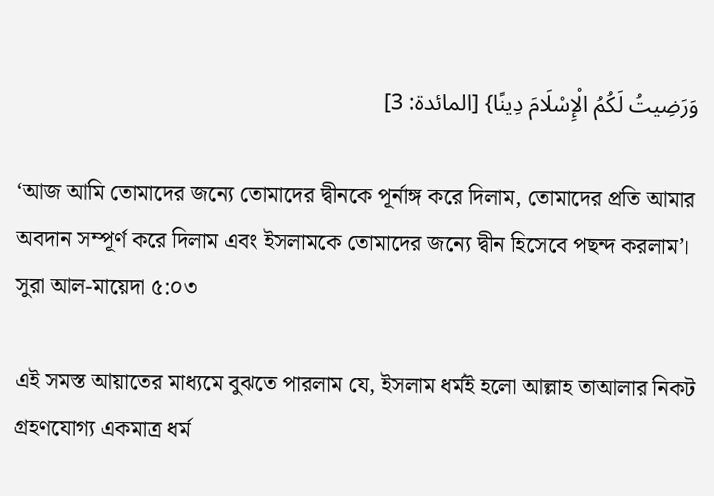وَرَضِيتُ لَكُمُ الْإِسْلَامَ دِينًا} [المائدة: 3]

‘আজ আমি তোমাদের জন্যে তোমাদের দ্বীনকে পূর্নাঙ্গ করে দিলাম, তোমাদের প্রতি আমার অবদান সম্পূর্ণ করে দিলাম এবং ইসলামকে তোমাদের জন্যে দ্বীন হিসেবে পছন্দ করলাম’। সুরা আল-মায়েদা ৫:০৩

এই সমস্ত আয়াতের মাধ্যমে বুঝতে পারলাম যে, ইসলাম ধর্মই হলো আল্লাহ তাআলার নিকট গ্রহণযোগ্য একমাত্র ধর্ম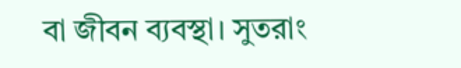বা জীবন ব্যবস্থা। সুতরাং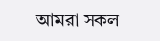আমরা সকল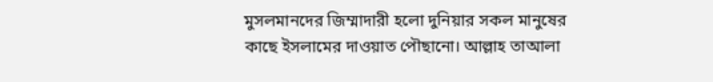মুসলমানদের জিম্মাদারী হলো দুনিয়ার সকল মানুষের কাছে ইসলামের দাওয়াত পৌছানো। আল্লাহ তাআলা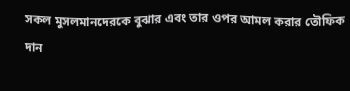সকল মুসলমানদেরকে বুঝার এবং তার ওপর আমল করার তৌফিক দান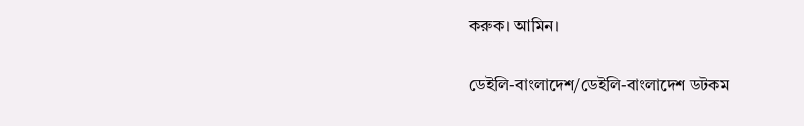করুক। আমিন।

ডেইলি-বাংলাদেশ/ডেইলি-বাংলাদেশ ডটকম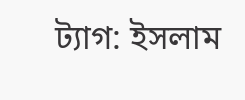ট্যাগ: ইসলাম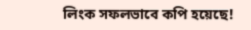লিংক সফলভাবে কপি হয়েছে!